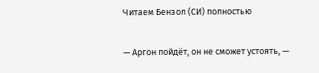Читаем Бензол (СИ) полностью

— Аргон пойдёт, он не сможет устоять, —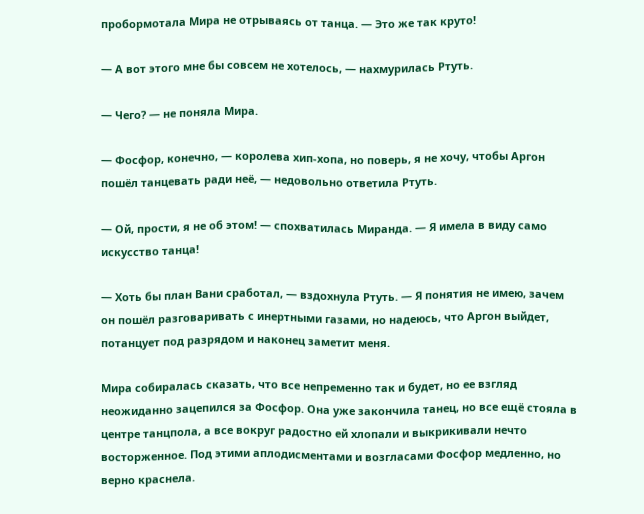пробормотала Мира не отрываясь от танца. — Это же так круто!

— А вот этого мне бы совсем не хотелось, — нахмурилась Ртуть.

— Чего? — не поняла Мира.

— Фосфор, конечно, — королева хип-хопа, но поверь, я не хочу, чтобы Аргон пошёл танцевать ради неё, — недовольно ответила Ртуть.

— Ой, прости, я не об этом! — спохватилась Миранда. — Я имела в виду само искусство танца!

— Хоть бы план Вани сработал, — вздохнула Ртуть. — Я понятия не имею, зачем он пошёл разговаривать с инертными газами, но надеюсь, что Аргон выйдет, потанцует под разрядом и наконец заметит меня.

Мира собиралась сказать, что все непременно так и будет, но ее взгляд неожиданно зацепился за Фосфор. Она уже закончила танец, но все ещё стояла в центре танцпола, а все вокруг радостно ей хлопали и выкрикивали нечто восторженное. Под этими аплодисментами и возгласами Фосфор медленно, но верно краснела.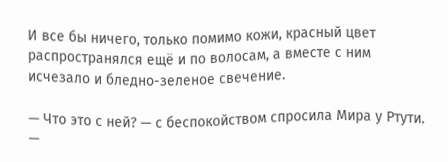И все бы ничего, только помимо кожи, красный цвет распространялся ещё и по волосам, а вместе с ним исчезало и бледно-зеленое свечение.

— Что это с ней? — с беспокойством спросила Мира у Ртути. —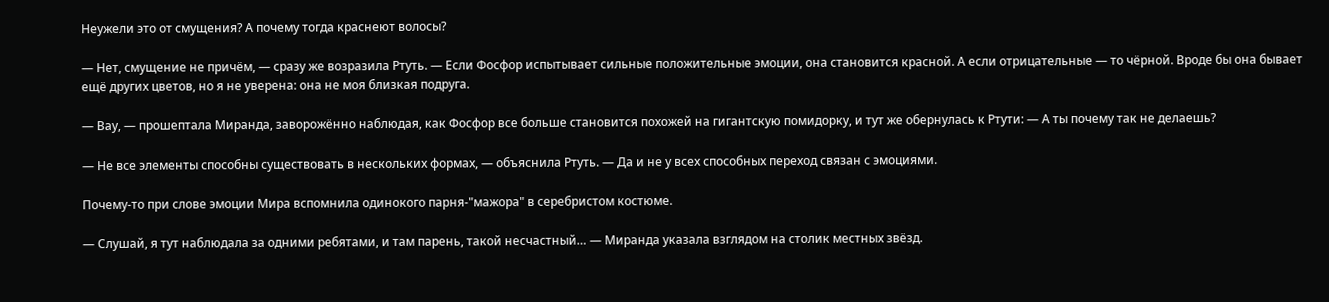Неужели это от смущения? А почему тогда краснеют волосы?

— Нет, смущение не причём, — сразу же возразила Ртуть. — Если Фосфор испытывает сильные положительные эмоции, она становится красной. А если отрицательные — то чёрной. Вроде бы она бывает ещё других цветов, но я не уверена: она не моя близкая подруга.

— Вау, — прошептала Миранда, заворожённо наблюдая, как Фосфор все больше становится похожей на гигантскую помидорку, и тут же обернулась к Ртути: — А ты почему так не делаешь?

— Не все элементы способны существовать в нескольких формах, — объяснила Ртуть. — Да и не у всех способных переход связан с эмоциями.

Почему-то при слове эмоции Мира вспомнила одинокого парня-"мажора" в серебристом костюме.

— Слушай, я тут наблюдала за одними ребятами, и там парень, такой несчастный… — Миранда указала взглядом на столик местных звёзд.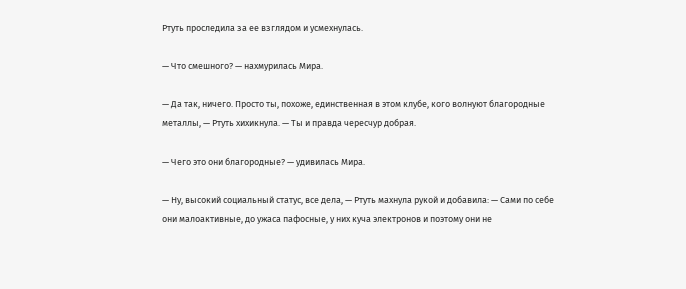Ртуть проследила за ее взглядом и усмехнулась.

— Что смешного? — нахмурилась Мира.

— Да так, ничего. Просто ты, похоже, единственная в этом клубе, кого волнуют благородные металлы, — Ртуть хихикнула. — Ты и правда чересчур добрая.

— Чего это они благородные? — удивилась Мира.

— Ну, высокий социальный статус, все дела, — Ртуть махнула рукой и добавила: — Сами по себе они малоактивные, до ужаса пафосные, у них куча электронов и поэтому они не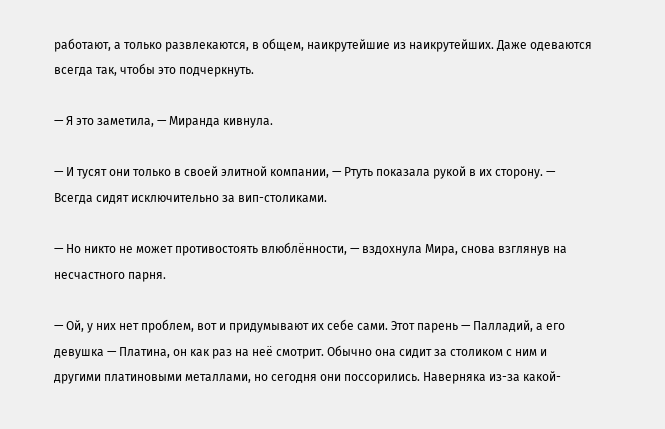работают, а только развлекаются, в общем, наикрутейшие из наикрутейших. Даже одеваются всегда так, чтобы это подчеркнуть.

— Я это заметила, — Миранда кивнула.

— И тусят они только в своей элитной компании, — Ртуть показала рукой в их сторону. — Всегда сидят исключительно за вип-столиками.

— Но никто не может противостоять влюблённости, — вздохнула Мира, снова взглянув на несчастного парня.

— Ой, у них нет проблем, вот и придумывают их себе сами. Этот парень — Палладий, а его девушка — Платина, он как раз на неё смотрит. Обычно она сидит за столиком с ним и другими платиновыми металлами, но сегодня они поссорились. Наверняка из-за какой-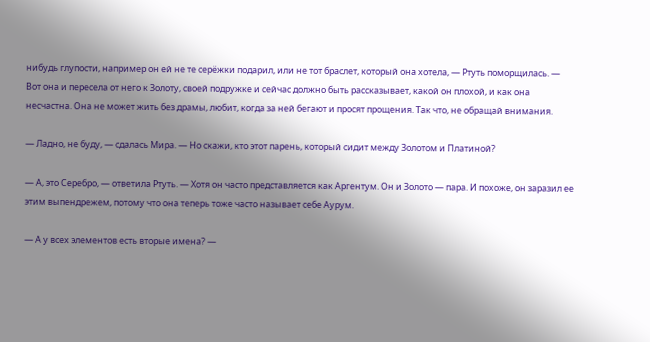нибудь глупости, например он ей не те серёжки подарил, или не тот браслет, который она хотела, — Ртуть поморщилась. — Вот она и пересела от него к Золоту, своей подружке и сейчас должно быть рассказывает, какой он плохой, и как она несчастна. Она не может жить без драмы, любит, когда за ней бегают и просят прощения. Так что, не обращай внимания.

— Ладно, не буду, — сдалась Мира. — Но скажи, кто этот парень, который сидит между Золотом и Платиной?

— А, это Серебро, — ответила Ртуть. — Хотя он часто представляется как Аргентум. Он и Золото — пара. И похоже, он заразил ее этим выпендрежем, потому что она теперь тоже часто называет себе Аурум.

— А у всех элементов есть вторые имена? —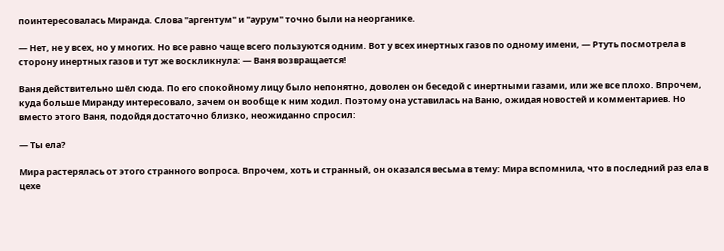поинтересовалась Миранда. Слова "аргентум" и "аурум" точно были на неорганике.

— Нет, не у всех, но у многих. Но все равно чаще всего пользуются одним. Вот у всех инертных газов по одному имени, — Ртуть посмотрела в сторону инертных газов и тут же воскликнула: — Ваня возвращается!

Ваня действительно шёл сюда. По его спокойному лицу было непонятно, доволен он беседой с инертными газами, или же все плохо. Впрочем, куда больше Миранду интересовало, зачем он вообще к ним ходил. Поэтому она уставилась на Ваню, ожидая новостей и комментариев. Но вместо этого Ваня, подойдя достаточно близко, неожиданно спросил:

— Ты ела?

Мира растерялась от этого странного вопроса. Впрочем, хоть и странный, он оказался весьма в тему: Мира вспомнила, что в последний раз ела в цехе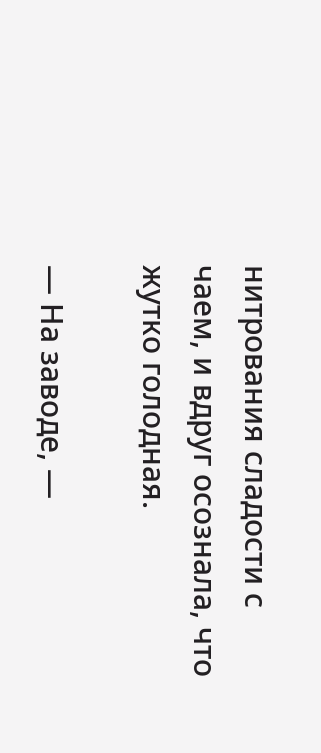нитрования сладости с чаем, и вдруг осознала, что жутко голодная.

— На заводе, —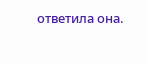ответила она.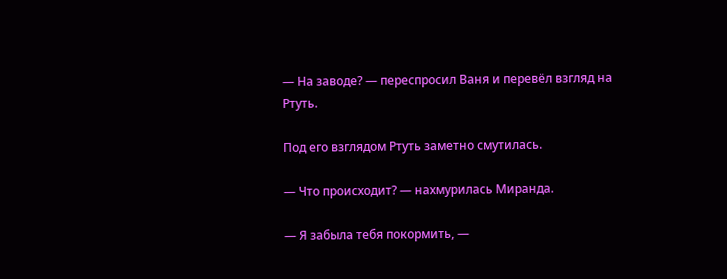— На заводе? — переспросил Ваня и перевёл взгляд на Ртуть.

Под его взглядом Ртуть заметно смутилась.

— Что происходит? — нахмурилась Миранда.

— Я забыла тебя покормить, —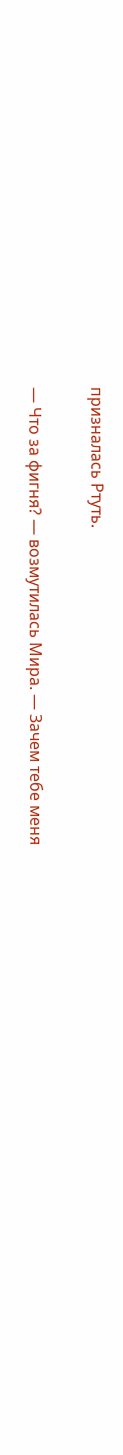призналась Ртуть.

— Что за фигня? — возмутилась Мира. — Зачем тебе меня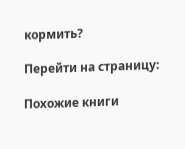кормить?

Перейти на страницу:

Похожие книги